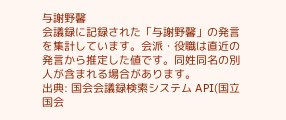与謝野馨
会議録に記録された「与謝野馨」の発言を集計しています。会派・役職は直近の発言から推定した値です。同姓同名の別人が含まれる場合があります。
出典: 国会会議録検索システム API(国立国会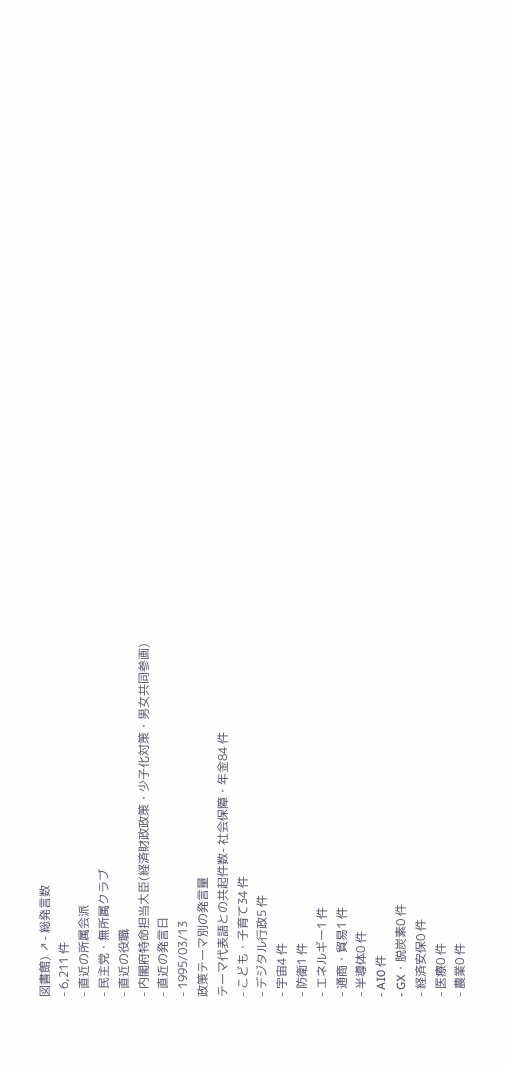図書館) ↗- 総発言数
- 6,211 件
- 直近の所属会派
- 民主党・無所属クラブ
- 直近の役職
- 内閣府特命担当大臣(経済財政政策・少子化対策・男女共同参画)
- 直近の発言日
- 1995/03/13
政策テーマ別の発言量
テーマ代表語との共起件数- 社会保障・年金84 件
- こども・子育て34 件
- デジタル行政5 件
- 宇宙4 件
- 防衛1 件
- エネルギー1 件
- 通商・貿易1 件
- 半導体0 件
- AI0 件
- GX・脱炭素0 件
- 経済安保0 件
- 医療0 件
- 農業0 件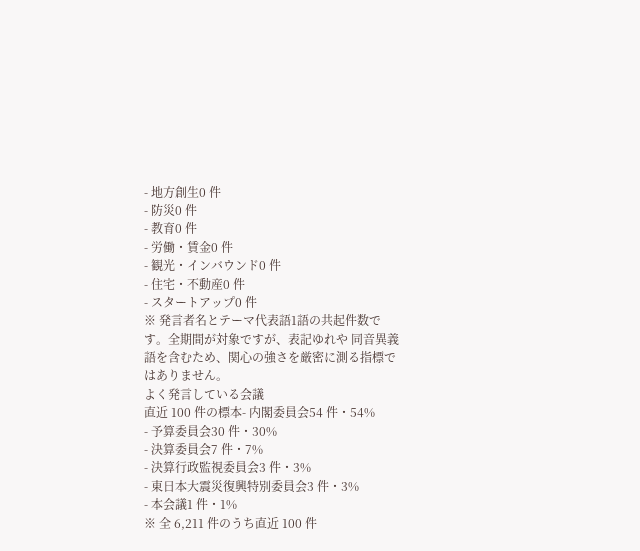- 地方創生0 件
- 防災0 件
- 教育0 件
- 労働・賃金0 件
- 観光・インバウンド0 件
- 住宅・不動産0 件
- スタートアップ0 件
※ 発言者名とテーマ代表語1語の共起件数です。全期間が対象ですが、表記ゆれや 同音異義語を含むため、関心の強さを厳密に測る指標ではありません。
よく発言している会議
直近 100 件の標本- 内閣委員会54 件・54%
- 予算委員会30 件・30%
- 決算委員会7 件・7%
- 決算行政監視委員会3 件・3%
- 東日本大震災復興特別委員会3 件・3%
- 本会議1 件・1%
※ 全 6,211 件のうち直近 100 件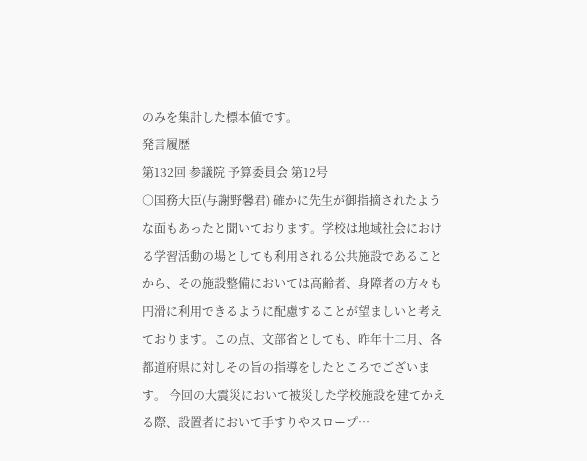のみを集計した標本値です。
発言履歴
第132回 参議院 予算委員会 第12号
○国務大臣(与謝野馨君) 確かに先生が御指摘されたような面もあったと聞いております。学校は地域社会における学習活動の場としても利用される公共施設であることから、その施設整備においては高齢者、身障者の方々も円滑に利用できるように配慮することが望ましいと考えております。この点、文部省としても、昨年十二月、各都道府県に対しその旨の指導をしたところでございます。 今回の大震災において被災した学校施設を建てかえる際、設置者において手すりやスロープ…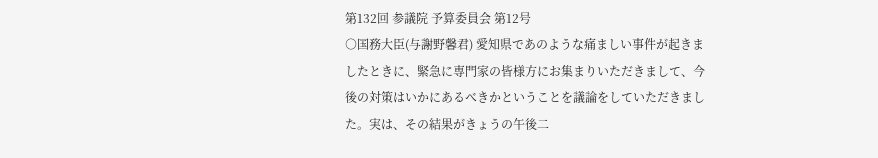第132回 参議院 予算委員会 第12号
○国務大臣(与謝野馨君) 愛知県であのような痛ましい事件が起きましたときに、緊急に専門家の皆様方にお集まりいただきまして、今後の対策はいかにあるべきかということを議論をしていただきました。実は、その結果がきょうの午後二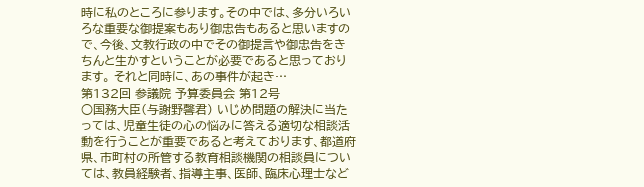時に私のところに参ります。その中では、多分いろいろな重要な御提案もあり御忠告もあると思いますので、今後、文教行政の中でその御提言や御忠告をきちんと生かすということが必要であると思っております。 それと同時に、あの事件が起き…
第132回 参議院 予算委員会 第12号
○国務大臣(与謝野馨君) いじめ問題の解決に当たっては、児童生徒の心の悩みに答える適切な相談活動を行うことが重要であると考えております、都道府県、市町村の所管する教育相談機関の相談員については、教員経験者、指導主事、医師、臨床心理士など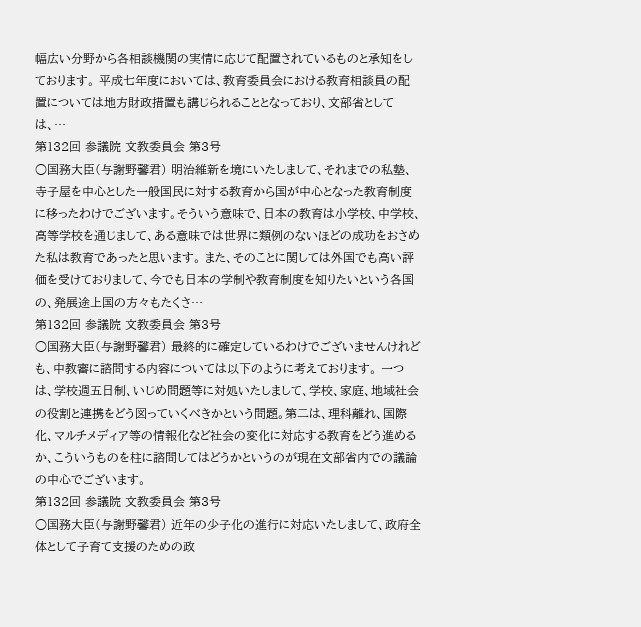幅広い分野から各相談機関の実情に応じて配置されているものと承知をしております。 平成七年度においては、教育委員会における教育相談員の配置については地方財政措置も講じられることとなっており、文部省としては、…
第132回 参議院 文教委員会 第3号
○国務大臣(与謝野馨君) 明治維新を境にいたしまして、それまでの私塾、寺子屋を中心とした一般国民に対する教育から国が中心となった教育制度に移ったわけでございます。そういう意味で、日本の教育は小学校、中学校、高等学校を通じまして、ある意味では世界に類例のないほどの成功をおさめた私は教育であったと思います。 また、そのことに関しては外国でも高い評価を受けておりまして、今でも日本の学制や教育制度を知りたいという各国の、発展途上国の方々もたくさ…
第132回 参議院 文教委員会 第3号
○国務大臣(与謝野馨君) 最終的に確定しているわけでございませんけれども、中教審に諮問する内容については以下のように考えております。 一つは、学校週五日制、いじめ問題等に対処いたしまして、学校、家庭、地域社会の役割と連携をどう図っていくべきかという問題。第二は、理科離れ、国際化、マルチメディア等の情報化など社会の変化に対応する教育をどう進めるか、こういうものを柱に諮問してはどうかというのが現在文部省内での議論の中心でございます。
第132回 参議院 文教委員会 第3号
○国務大臣(与謝野馨君) 近年の少子化の進行に対応いたしまして、政府全体として子育て支援のための政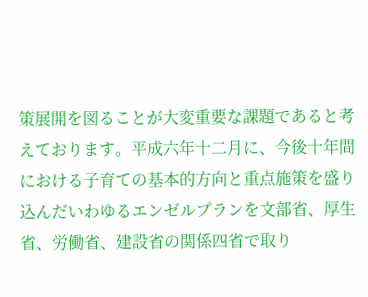策展開を図ることが大変重要な課題であると考えております。平成六年十二月に、今後十年間における子育ての基本的方向と重点施策を盛り込んだいわゆるエンゼルプランを文部省、厚生省、労働省、建設省の関係四省で取り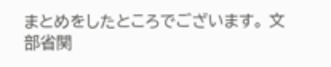まとめをしたところでございます。 文部省関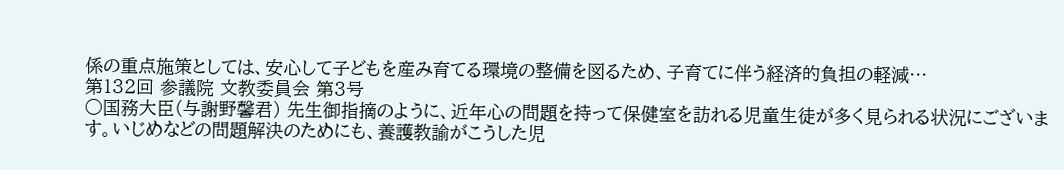係の重点施策としては、安心して子どもを産み育てる環境の整備を図るため、子育てに伴う経済的負担の軽減…
第132回 参議院 文教委員会 第3号
○国務大臣(与謝野馨君) 先生御指摘のように、近年心の問題を持って保健室を訪れる児童生徒が多く見られる状況にございます。いじめなどの問題解決のためにも、養護教諭がこうした児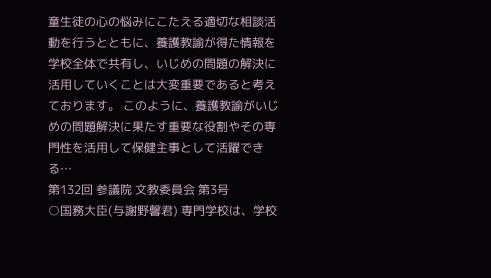童生徒の心の悩みにこたえる適切な相談活動を行うとともに、養護教諭が得た情報を学校全体で共有し、いじめの問題の解決に活用していくことは大変重要であると考えております。 このように、養護教諭がいじめの問題解決に果たす重要な役割やその専門性を活用して保健主事として活躍できる…
第132回 参議院 文教委員会 第3号
○国務大臣(与謝野馨君) 専門学校は、学校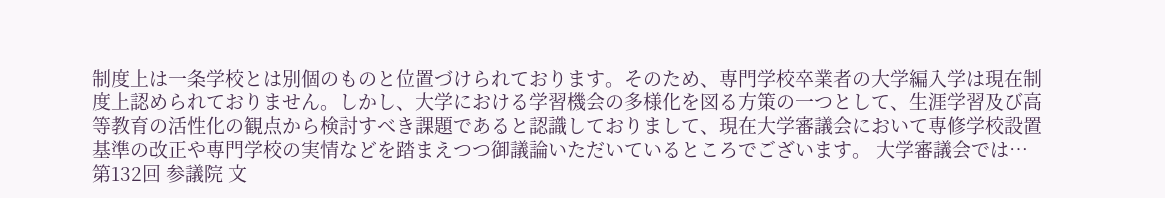制度上は一条学校とは別個のものと位置づけられております。そのため、専門学校卒業者の大学編入学は現在制度上認められておりません。しかし、大学における学習機会の多様化を図る方策の一つとして、生涯学習及び高等教育の活性化の観点から検討すべき課題であると認識しておりまして、現在大学審議会において専修学校設置基準の改正や専門学校の実情などを踏まえつつ御議論いただいているところでございます。 大学審議会では…
第132回 参議院 文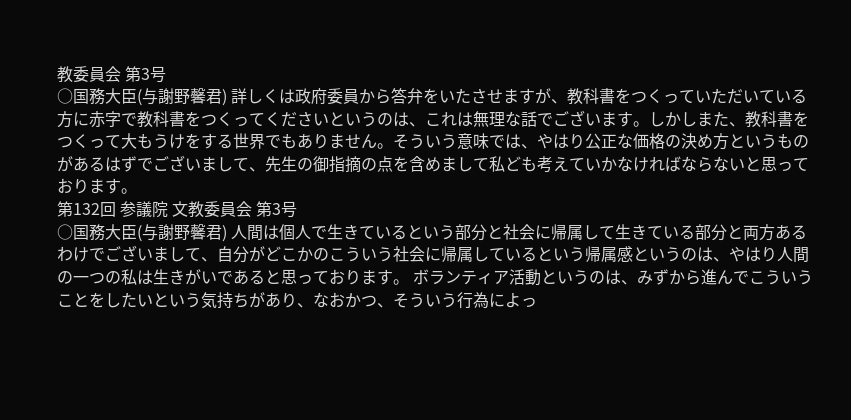教委員会 第3号
○国務大臣(与謝野馨君) 詳しくは政府委員から答弁をいたさせますが、教科書をつくっていただいている方に赤字で教科書をつくってくださいというのは、これは無理な話でございます。しかしまた、教科書をつくって大もうけをする世界でもありません。そういう意味では、やはり公正な価格の決め方というものがあるはずでございまして、先生の御指摘の点を含めまして私ども考えていかなければならないと思っております。
第132回 参議院 文教委員会 第3号
○国務大臣(与謝野馨君) 人間は個人で生きているという部分と社会に帰属して生きている部分と両方あるわけでございまして、自分がどこかのこういう社会に帰属しているという帰属感というのは、やはり人間の一つの私は生きがいであると思っております。 ボランティア活動というのは、みずから進んでこういうことをしたいという気持ちがあり、なおかつ、そういう行為によっ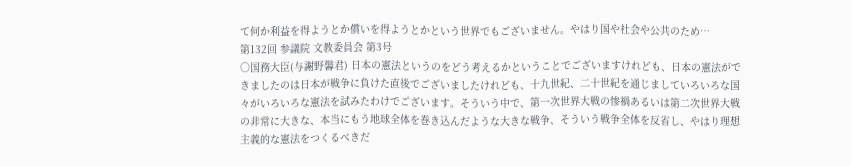て何か利益を得ようとか償いを得ようとかという世界でもございません。やはり国や社会や公共のため…
第132回 参議院 文教委員会 第3号
○国務大臣(与謝野馨君) 日本の憲法というのをどう考えるかということでございますけれども、日本の憲法ができましたのは日本が戦争に負けた直後でございましたけれども、十九世紀、二十世紀を通じましていろいろな国々がいろいろな憲法を試みたわけでございます。そういう中で、第一次世界大戦の惨禍あるいは第二次世界大戦の非常に大きな、本当にもう地球全体を巻き込んだような大きな戦争、そういう戦争全体を反省し、やはり理想主義的な憲法をつくるべきだ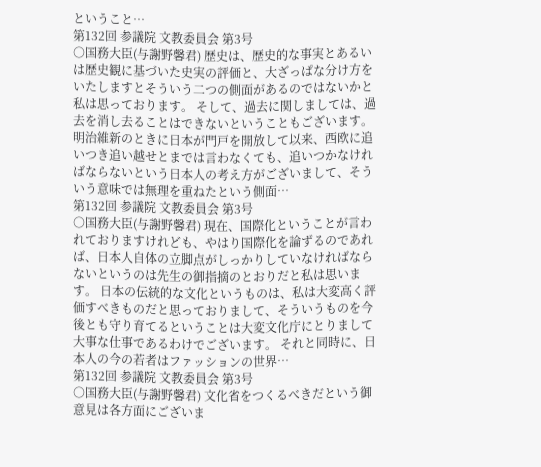ということ…
第132回 参議院 文教委員会 第3号
○国務大臣(与謝野馨君) 歴史は、歴史的な事実とあるいは歴史観に基づいた史実の評価と、大ざっぱな分け方をいたしますとそういう二つの側面があるのではないかと私は思っております。 そして、過去に関しましては、過去を消し去ることはできないということもございます。明治維新のときに日本が門戸を開放して以来、西欧に追いつき追い越せとまでは言わなくても、追いつかなければならないという日本人の考え方がございまして、そういう意味では無理を重ねたという側面…
第132回 参議院 文教委員会 第3号
○国務大臣(与謝野馨君) 現在、国際化ということが言われておりますけれども、やはり国際化を論ずるのであれば、日本人自体の立脚点がしっかりしていなければならないというのは先生の御指摘のとおりだと私は思います。 日本の伝統的な文化というものは、私は大変高く評価すべきものだと思っておりまして、そういうものを今後とも守り育てるということは大変文化庁にとりまして大事な仕事であるわけでございます。 それと同時に、日本人の今の若者はファッションの世界…
第132回 参議院 文教委員会 第3号
○国務大臣(与謝野馨君) 文化省をつくるべきだという御意見は各方面にございま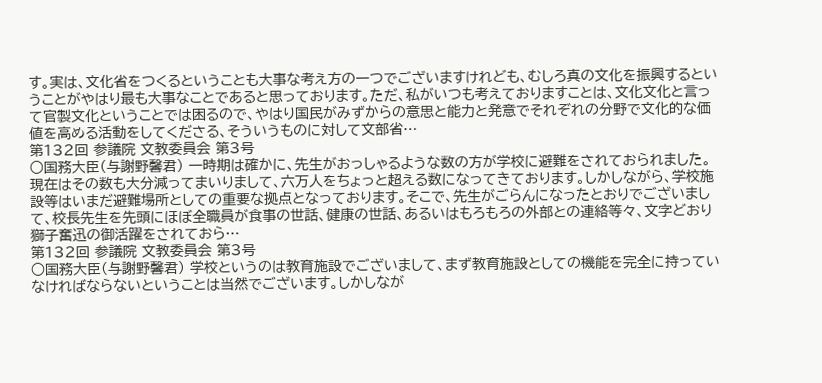す。実は、文化省をつくるということも大事な考え方の一つでございますけれども、むしろ真の文化を振興するということがやはり最も大事なことであると思っております。ただ、私がいつも考えておりますことは、文化文化と言って官製文化ということでは困るので、やはり国民がみずからの意思と能力と発意でそれぞれの分野で文化的な価値を高める活動をしてくださる、そういうものに対して文部省…
第132回 参議院 文教委員会 第3号
○国務大臣(与謝野馨君) 一時期は確かに、先生がおっしゃるような数の方が学校に避難をされておられました。現在はその数も大分減ってまいりまして、六万人をちょっと超える数になってきております。しかしながら、学校施設等はいまだ避難場所としての重要な拠点となっております。そこで、先生がごらんになったとおりでございまして、校長先生を先頭にほぼ全職員が食事の世話、健康の世話、あるいはもろもろの外部との連絡等々、文字どおり獅子奮迅の御活躍をされておら…
第132回 参議院 文教委員会 第3号
○国務大臣(与謝野馨君) 学校というのは教育施設でございまして、まず教育施設としての機能を完全に持っていなければならないということは当然でございます。しかしなが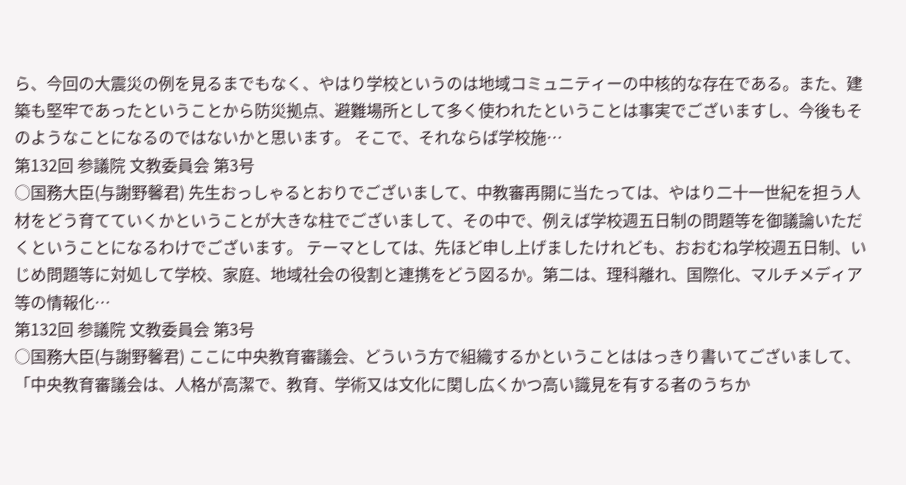ら、今回の大震災の例を見るまでもなく、やはり学校というのは地域コミュニティーの中核的な存在である。また、建築も堅牢であったということから防災拠点、避難場所として多く使われたということは事実でございますし、今後もそのようなことになるのではないかと思います。 そこで、それならば学校施…
第132回 参議院 文教委員会 第3号
○国務大臣(与謝野馨君) 先生おっしゃるとおりでございまして、中教審再開に当たっては、やはり二十一世紀を担う人材をどう育てていくかということが大きな柱でございまして、その中で、例えば学校週五日制の問題等を御議論いただくということになるわけでございます。 テーマとしては、先ほど申し上げましたけれども、おおむね学校週五日制、いじめ問題等に対処して学校、家庭、地域社会の役割と連携をどう図るか。第二は、理科離れ、国際化、マルチメディア等の情報化…
第132回 参議院 文教委員会 第3号
○国務大臣(与謝野馨君) ここに中央教育審議会、どういう方で組織するかということははっきり書いてございまして、「中央教育審議会は、人格が高潔で、教育、学術又は文化に関し広くかつ高い識見を有する者のうちか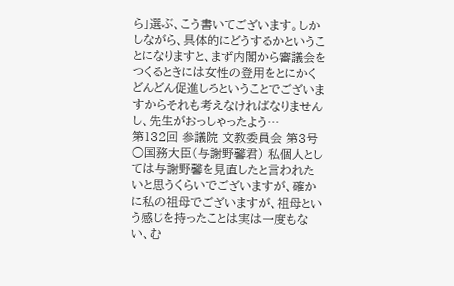ら」選ぶ、こう書いてございます。しかしながら、具体的にどうするかということになりますと、まず内閣から審議会をつくるときには女性の登用をとにかくどんどん促進しろということでございますからそれも考えなければなりませんし、先生がおっしゃったよう…
第132回 参議院 文教委員会 第3号
○国務大臣(与謝野馨君) 私個人としては与謝野馨を見直したと言われたいと思うくらいでございますが、確かに私の祖母でございますが、祖母という感じを持ったことは実は一度もない、む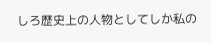しろ歴史上の人物としてしか私の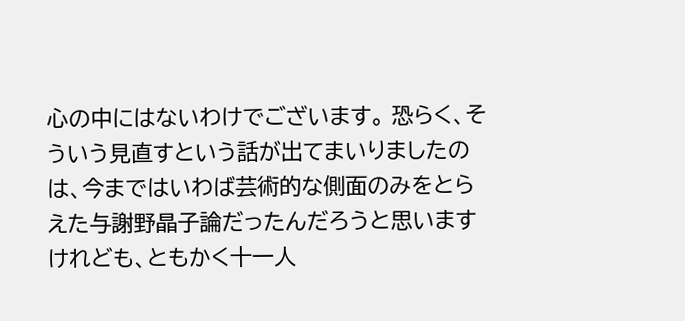心の中にはないわけでございます。 恐らく、そういう見直すという話が出てまいりましたのは、今まではいわば芸術的な側面のみをとらえた与謝野晶子論だったんだろうと思いますけれども、ともかく十一人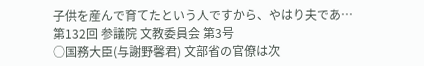子供を産んで育てたという人ですから、やはり夫であ…
第132回 参議院 文教委員会 第3号
○国務大臣(与謝野馨君) 文部省の官僚は次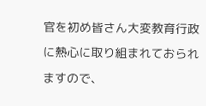官を初め皆さん大変教育行政に熱心に取り組まれておられますので、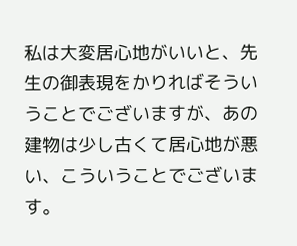私は大変居心地がいいと、先生の御表現をかりればそういうことでございますが、あの建物は少し古くて居心地が悪い、こういうことでございます。